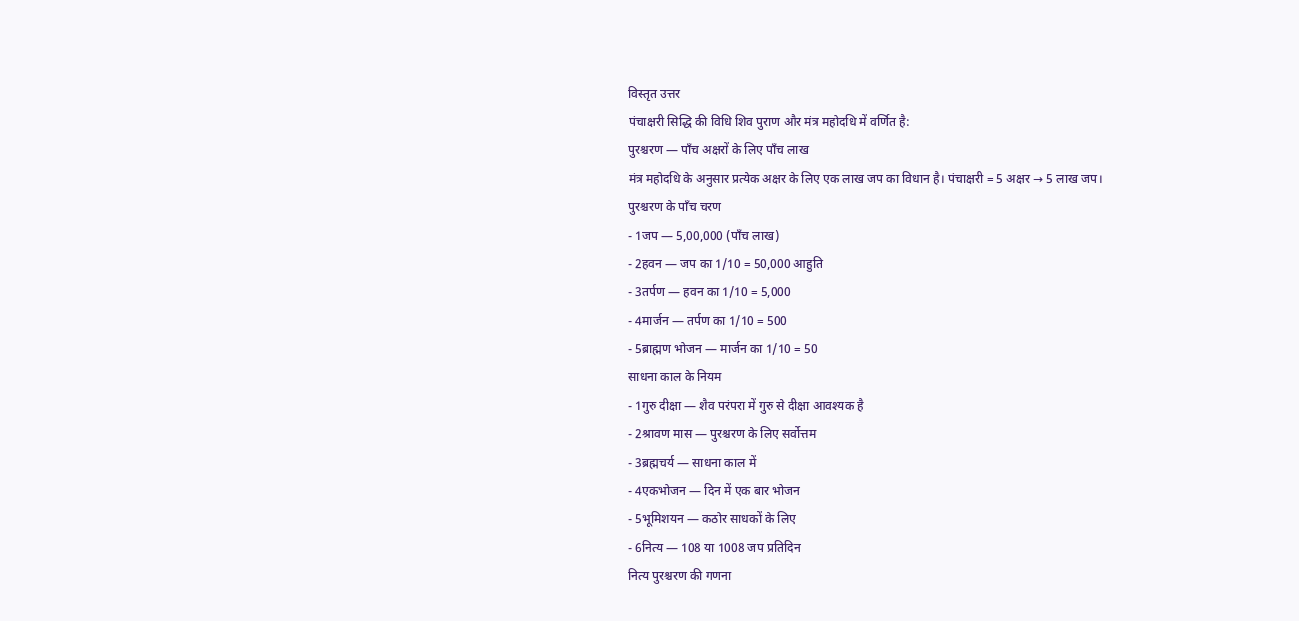विस्तृत उत्तर
पंचाक्षरी सिद्धि की विधि शिव पुराण और मंत्र महोदधि में वर्णित है:
पुरश्चरण — पाँच अक्षरों के लिए पाँच लाख
मंत्र महोदधि के अनुसार प्रत्येक अक्षर के लिए एक लाख जप का विधान है। पंचाक्षरी = 5 अक्षर → 5 लाख जप।
पुरश्चरण के पाँच चरण
- 1जप — 5,00,000 (पाँच लाख)
- 2हवन — जप का 1/10 = 50,000 आहुति
- 3तर्पण — हवन का 1/10 = 5,000
- 4मार्जन — तर्पण का 1/10 = 500
- 5ब्राह्मण भोजन — मार्जन का 1/10 = 50
साधना काल के नियम
- 1गुरु दीक्षा — शैव परंपरा में गुरु से दीक्षा आवश्यक है
- 2श्रावण मास — पुरश्चरण के लिए सर्वोत्तम
- 3ब्रह्मचर्य — साधना काल में
- 4एकभोजन — दिन में एक बार भोजन
- 5भूमिशयन — कठोर साधकों के लिए
- 6नित्य — 108 या 1008 जप प्रतिदिन
नित्य पुरश्चरण की गणना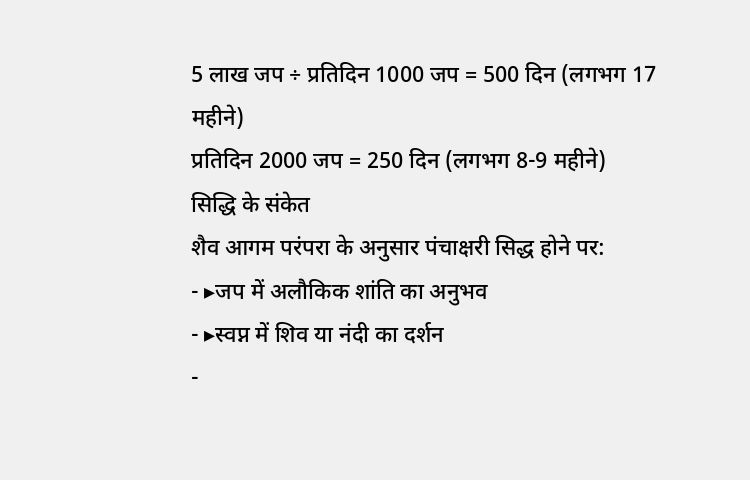5 लाख जप ÷ प्रतिदिन 1000 जप = 500 दिन (लगभग 17 महीने)
प्रतिदिन 2000 जप = 250 दिन (लगभग 8-9 महीने)
सिद्धि के संकेत
शैव आगम परंपरा के अनुसार पंचाक्षरी सिद्ध होने पर:
- ▸जप में अलौकिक शांति का अनुभव
- ▸स्वप्न में शिव या नंदी का दर्शन
-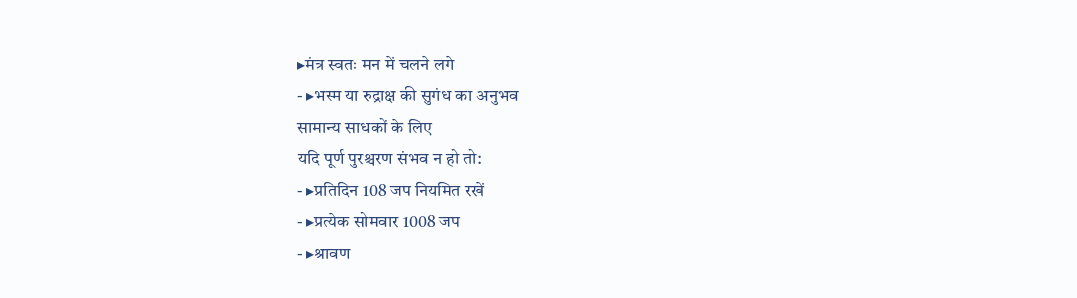▸मंत्र स्वतः मन में चलने लगे
- ▸भस्म या रुद्राक्ष की सुगंध का अनुभव
सामान्य साधकों के लिए
यदि पूर्ण पुरश्चरण संभव न हो तो:
- ▸प्रतिदिन 108 जप नियमित रखें
- ▸प्रत्येक सोमवार 1008 जप
- ▸श्रावण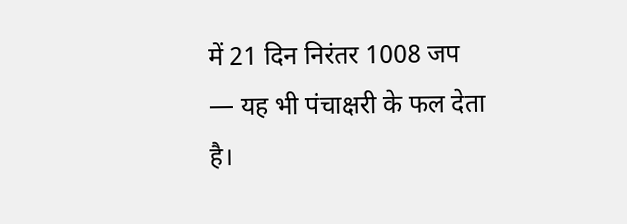में 21 दिन निरंतर 1008 जप
— यह भी पंचाक्षरी के फल देता है।